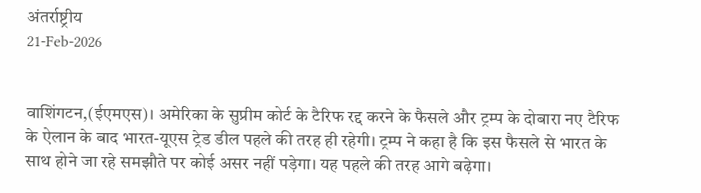अंतर्राष्ट्रीय
21-Feb-2026


वाशिंगटन,(ईएमएस)। अमेरिका के सुप्रीम कोर्ट के टैरिफ रद्द करने के फैसले और ट्रम्प के दोबारा नए टैरिफ के ऐलान के बाद भारत-यूएस ट्रेड डील पहले की तरह ही रहेगी। ट्रम्प ने कहा है कि इस फैसले से भारत के साथ होने जा रहे समझौते पर कोई असर नहीं पड़ेगा। यह पहले की तरह आगे बढ़ेगा।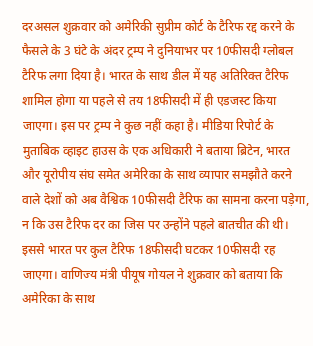दरअसल शुक्रवार को अमेरिकी सुप्रीम कोर्ट के टैरिफ रद्द करने के फैसले के 3 घंटे के अंदर ट्रम्प ने दुनियाभर पर 10फीसदी ग्लोबल टैरिफ लगा दिया है। भारत के साथ डील में यह अतिरिक्त टैरिफ शामिल होगा या पहले से तय 18फीसदी में ही एडजस्ट किया जाएगा। इस पर ट्रम्प ने कुछ नहीं कहा है। मीडिया रिपोर्ट के मुताबिक व्हाइट हाउस के एक अधिकारी ने बताया ब्रिटेन, भारत और यूरोपीय संघ समेत अमेरिका के साथ व्यापार समझौते करने वाले देशों को अब वैश्विक 10फीसदी टैरिफ का सामना करना पड़ेगा, न कि उस टैरिफ दर का जिस पर उन्होंने पहले बातचीत की थी। इससे भारत पर कुल टैरिफ 18फीसदी घटकर 10फीसदी रह जाएगा। वाणिज्य मंत्री पीयूष गोयल ने शुक्रवार को बताया कि अमेरिका के साथ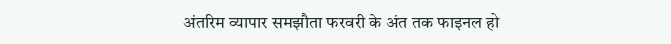अंतरिम व्यापार समझौता फरवरी के अंत तक फाइनल हो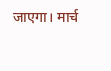जाएगा। मार्च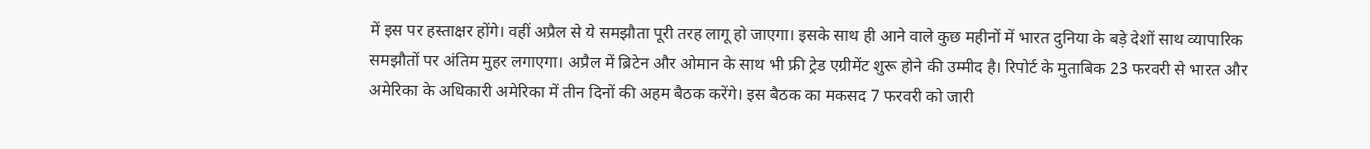में इस पर हस्ताक्षर होंगे। वहीं अप्रैल से ये समझौता पूरी तरह लागू हो जाएगा। इसके साथ ही आने वाले कुछ महीनों में भारत दुनिया के बड़े देशों साथ व्यापारिक समझौतों पर अंतिम मुहर लगाएगा। अप्रैल में ब्रिटेन और ओमान के साथ भी फ्री ट्रेड एग्रीमेंट शुरू होने की उम्मीद है। रिपोर्ट के मुताबिक 23 फरवरी से भारत और अमेरिका के अधिकारी अमेरिका में तीन दिनों की अहम बैठक करेंगे। इस बैठक का मकसद 7 फरवरी को जारी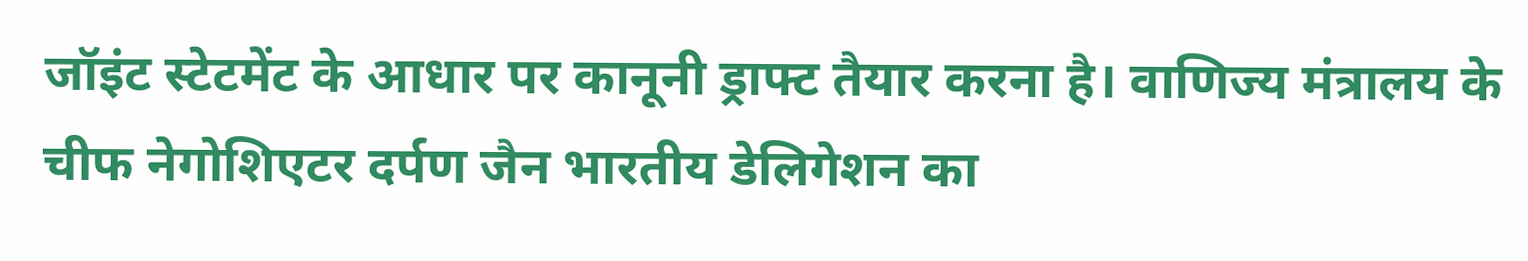जॉइंट स्टेटमेंट के आधार पर कानूनी ड्राफ्ट तैयार करना है। वाणिज्य मंत्रालय के चीफ नेगोशिएटर दर्पण जैन भारतीय डेलिगेशन का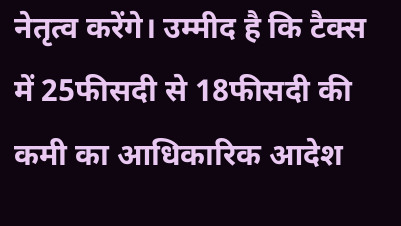नेतृत्व करेंगे। उम्मीद है कि टैक्स में 25फीसदी से 18फीसदी की कमी का आधिकारिक आदेश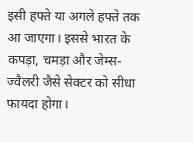इसी हफ्ते या अगले हफ्ते तक आ जाएगा। इससे भारत के कपड़ा, चमड़ा और जेम्स-ज्वैलरी जैसे सेक्टर को सीधा फायदा होगा।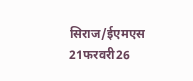सिराज/ईएमएस 21फरवरी26